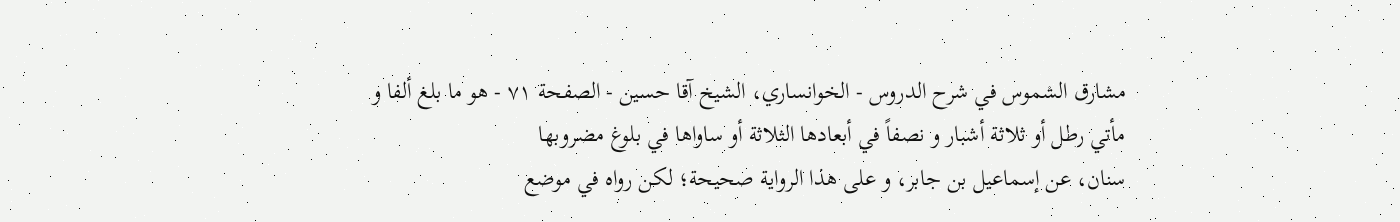مشارق الشموس في شرح الدروس - الخوانساري، الشيخ آقا حسين - الصفحة ٧١ - هو ما بلغ ألفا و مأتي رطل أو ثلاثة أشبار و نصفاً في أبعادها الثلاثة أو ساواها في بلوغ مضروبها
سنان، عن إسماعيل بن جابر، و على هذا الرواية صحيحة؛ لكن رواه في موضع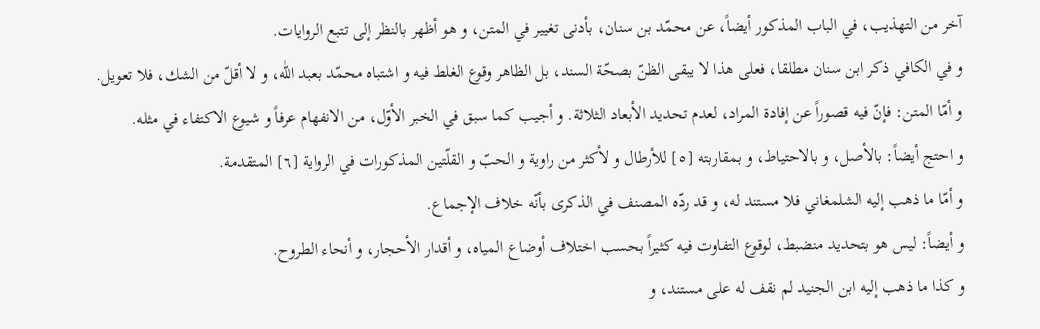آخر من التهذيب، في الباب المذكور أيضاً، عن محمّد بن سنان، بأدنى تغيير في المتن، و هو أظهر بالنظر إلى تتبع الروايات.
و في الكافي ذكر ابن سنان مطلقا، فعلى هذا لا يبقى الظنّ بصحّة السند، بل الظاهر وقوع الغلط فيه و اشتباه محمّد بعبد اللّٰه، و لا أقلّ من الشك، فلا تعويل.
و أمّا المتن: فإنّ فيه قصوراً عن إفادة المراد، لعدم تحديد الأبعاد الثلاثة. و أجيب كما سبق في الخبر الأوّل، من الانفهام عرفاً و شيوع الاكتفاء في مثله.
و احتج أيضاً: بالأصل، و بالاحتياط، و بمقاربته [٥] للأرطال و لأكثر من راوية و الحبّ و القلّتين المذكورات في الرواية [٦] المتقدمة.
و أمّا ما ذهب إليه الشلمغاني فلا مستند له، و قد ردّه المصنف في الذكرى بأنّه خلاف الإجماع.
و أيضاً: ليس هو بتحديد منضبط، لوقوع التفاوت فيه كثيراً بحسب اختلاف أوضاع المياه، و أقدار الأحجار، و أنحاء الطروح.
و كذا ما ذهب إليه ابن الجنيد لم نقف له على مستند، و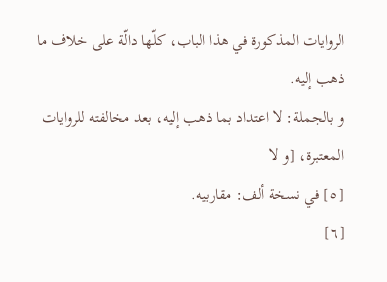الروايات المذكورة في هذا الباب، كلّها دالّة على خلاف ما ذهب إليه.
و بالجملة: لا اعتداد بما ذهب إليه، بعد مخالفته للروايات المعتبرة، [و لا
[٥] في نسخة ألف: مقاربيه.
[٦]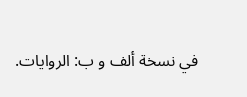في نسخة ألف و ب: الروايات.